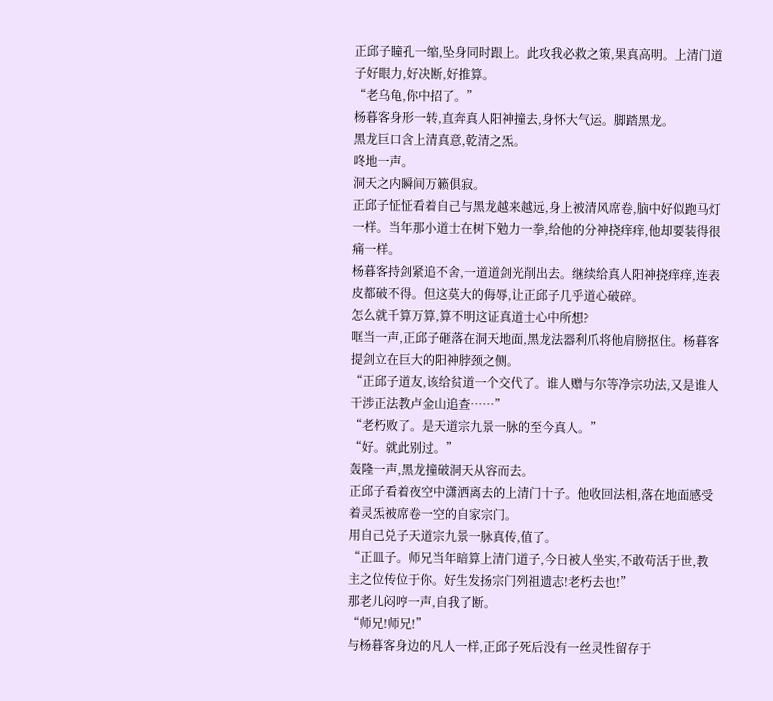正邱子瞳孔一缩,坠身同时跟上。此攻我必救之策,果真高明。上清门道子好眼力,好决断,好推算。
“老乌龟,你中招了。”
杨暮客身形一转,直奔真人阳神撞去,身怀大气运。脚踏黑龙。
黑龙巨口含上清真意,乾清之炁。
咚地一声。
洞天之内瞬间万籁俱寂。
正邱子怔怔看着自己与黑龙越来越远,身上被清风席卷,脑中好似跑马灯一样。当年那小道士在树下勉力一拳,给他的分神挠痒痒,他却要装得很痛一样。
杨暮客持剑紧追不舍,一道道剑光削出去。继续给真人阳神挠痒痒,连表皮都破不得。但这莫大的侮辱,让正邱子几乎道心破碎。
怎么就千算万算,算不明这证真道士心中所想?
哐当一声,正邱子砸落在洞天地面,黑龙法器利爪将他肩膀抠住。杨暮客提剑立在巨大的阳神脖颈之侧。
“正邱子道友,该给贫道一个交代了。谁人赠与尔等净宗功法,又是谁人干涉正法教卢金山追查……”
“老朽败了。是天道宗九景一脉的至今真人。”
“好。就此别过。”
轰隆一声,黑龙撞破洞天从容而去。
正邱子看着夜空中潇洒离去的上清门十子。他收回法相,落在地面感受着灵炁被席卷一空的自家宗门。
用自己兑子天道宗九景一脉真传,值了。
“正皿子。师兄当年暗算上清门道子,今日被人坐实,不敢苟活于世,教主之位传位于你。好生发扬宗门列祖遗志!老朽去也!”
那老儿闷哼一声,自我了断。
“师兄!师兄!”
与杨暮客身边的凡人一样,正邱子死后没有一丝灵性留存于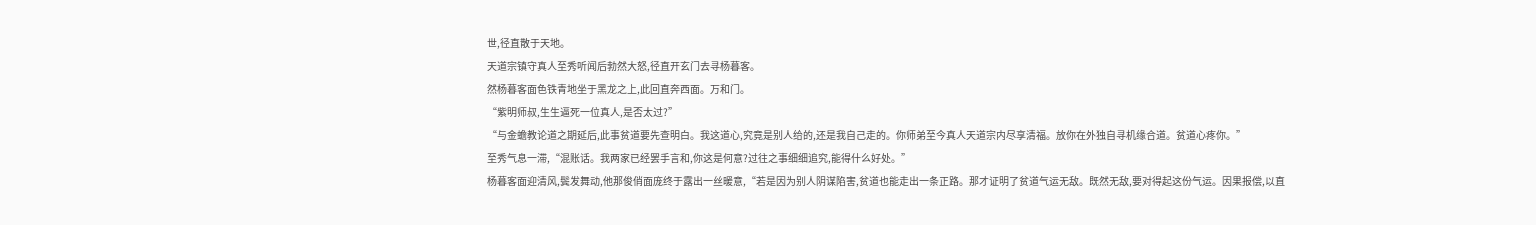世,径直散于天地。
天道宗镇守真人至秀听闻后勃然大怒,径直开玄门去寻杨暮客。
然杨暮客面色铁青地坐于黑龙之上,此回直奔西面。万和门。
“紫明师叔,生生逼死一位真人,是否太过?”
“与金蟾教论道之期延后,此事贫道要先查明白。我这道心,究竟是别人给的,还是我自己走的。你师弟至今真人天道宗内尽享清福。放你在外独自寻机缘合道。贫道心疼你。”
至秀气息一滞,“混账话。我两家已经罢手言和,你这是何意?过往之事细细追究,能得什么好处。”
杨暮客面迎清风,鬓发舞动,他那俊俏面庞终于露出一丝暖意,“若是因为别人阴谋陷害,贫道也能走出一条正路。那才证明了贫道气运无敌。既然无敌,要对得起这份气运。因果报偿,以直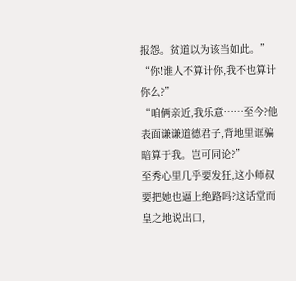报怨。贫道以为该当如此。”
“你!谁人不算计你,我不也算计你么?”
“咱俩亲近,我乐意……至今?他表面谦谦道德君子,背地里诓骗暗算于我。岂可同论?”
至秀心里几乎要发狂,这小师叔要把她也逼上绝路吗?这话堂而皇之地说出口,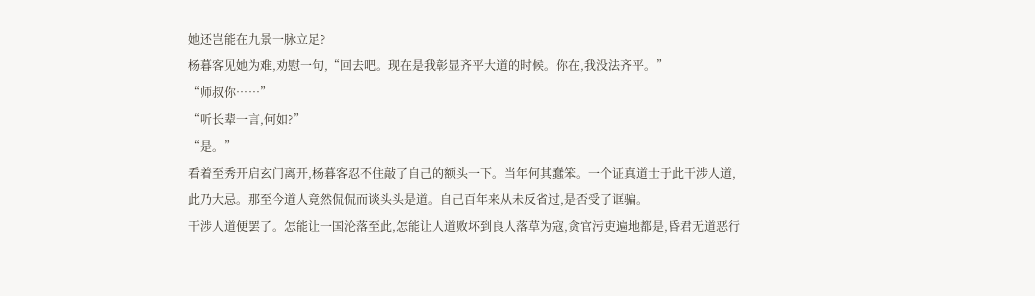她还岂能在九景一脉立足?
杨暮客见她为难,劝慰一句,“回去吧。现在是我彰显齐平大道的时候。你在,我没法齐平。”
“师叔你……”
“听长辈一言,何如?”
“是。”
看着至秀开启玄门离开,杨暮客忍不住敲了自己的额头一下。当年何其蠢笨。一个证真道士于此干涉人道,此乃大忌。那至今道人竟然侃侃而谈头头是道。自己百年来从未反省过,是否受了诓骗。
干涉人道便罢了。怎能让一国沦落至此,怎能让人道败坏到良人落草为寇,贪官污吏遍地都是,昏君无道恶行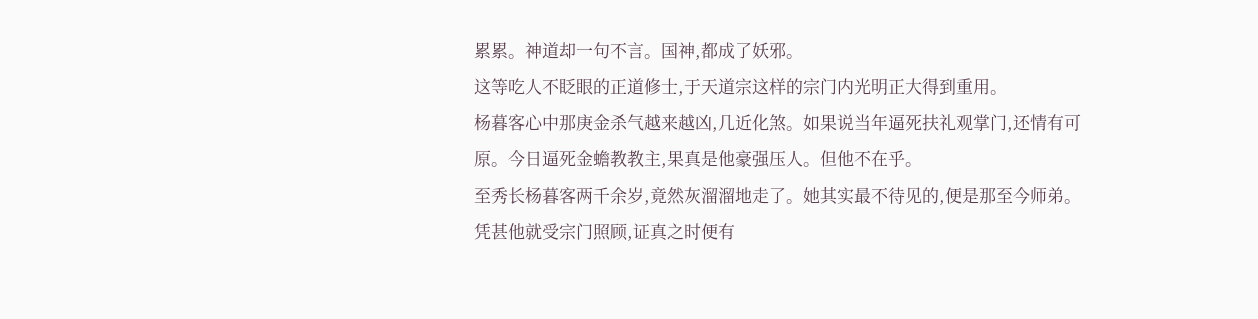累累。神道却一句不言。国神,都成了妖邪。
这等吃人不眨眼的正道修士,于天道宗这样的宗门内光明正大得到重用。
杨暮客心中那庚金杀气越来越凶,几近化煞。如果说当年逼死扶礼观掌门,还情有可原。今日逼死金蟾教教主,果真是他豪强压人。但他不在乎。
至秀长杨暮客两千余岁,竟然灰溜溜地走了。她其实最不待见的,便是那至今师弟。凭甚他就受宗门照顾,证真之时便有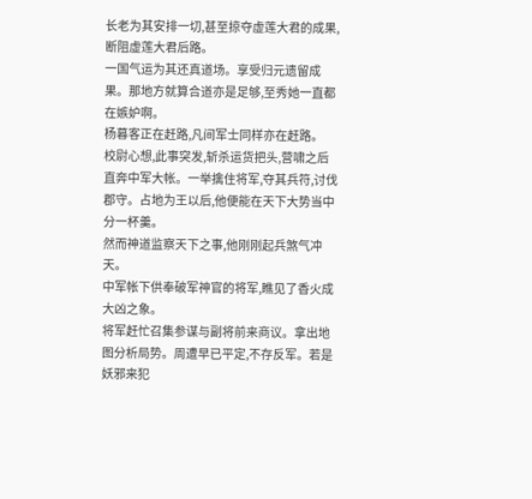长老为其安排一切,甚至掠夺虚莲大君的成果,断阻虚莲大君后路。
一国气运为其还真道场。享受归元遗留成果。那地方就算合道亦是足够,至秀她一直都在嫉妒啊。
杨暮客正在赶路,凡间军士同样亦在赶路。
校尉心想,此事突发,斩杀运货把头,营啸之后直奔中军大帐。一举擒住将军,夺其兵符,讨伐郡守。占地为王以后,他便能在天下大势当中分一杯羹。
然而神道监察天下之事,他刚刚起兵煞气冲天。
中军帐下供奉破军神官的将军,瞧见了香火成大凶之象。
将军赶忙召集参谋与副将前来商议。拿出地图分析局势。周遭早已平定,不存反军。若是妖邪来犯